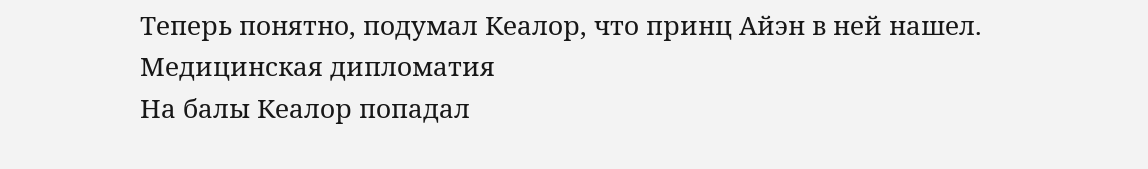Теперь понятно, подумал Кеалор, что принц Айэн в ней нашел.
Медицинская дипломатия
На балы Кеалор попадал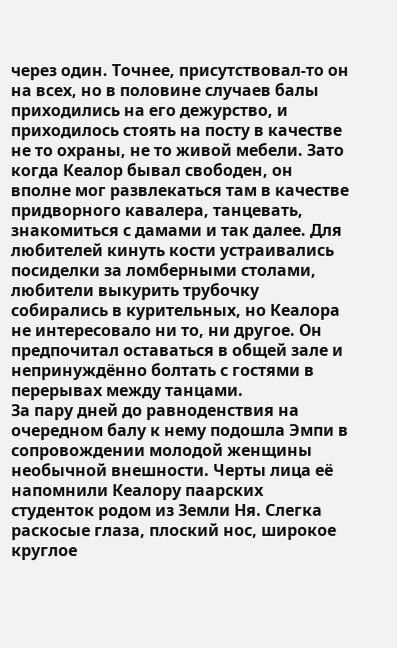через один. Точнее, присутствовал-то он на всех, но в половине случаев балы приходились на его дежурство, и приходилось стоять на посту в качестве не то охраны, не то живой мебели. Зато когда Кеалор бывал свободен, он вполне мог развлекаться там в качестве придворного кавалера, танцевать, знакомиться с дамами и так далее. Для любителей кинуть кости устраивались посиделки за ломберными столами, любители выкурить трубочку собирались в курительных, но Кеалора не интересовало ни то, ни другое. Он предпочитал оставаться в общей зале и непринуждённо болтать с гостями в перерывах между танцами.
За пару дней до равноденствия на очередном балу к нему подошла Эмпи в сопровождении молодой женщины необычной внешности. Черты лица её напомнили Кеалору паарских студенток родом из Земли Ня. Слегка раскосые глаза, плоский нос, широкое круглое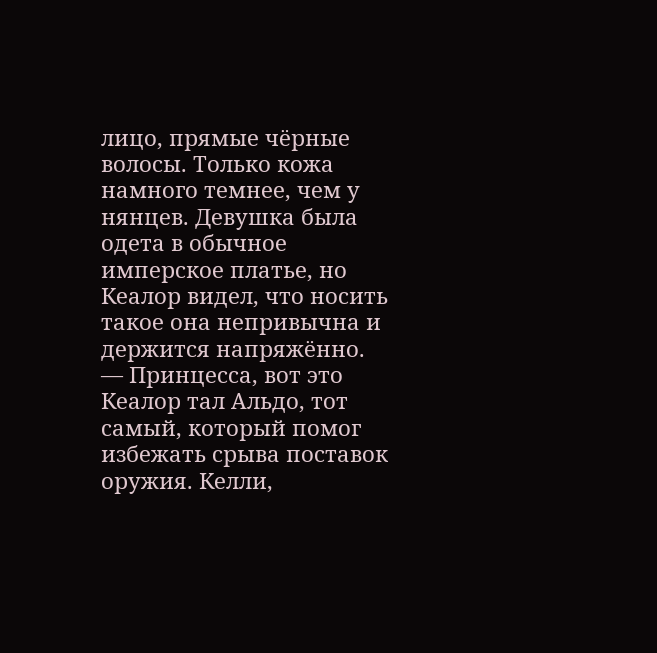лицо, прямые чёрные волосы. Только кожа намного темнее, чем у нянцев. Девушка была одета в обычное имперское платье, но Кеалор видел, что носить такое она непривычна и держится напряжённо.
— Принцесса, вот это Кеалор тал Альдо, тот самый, который помог избежать срыва поставок оружия. Келли,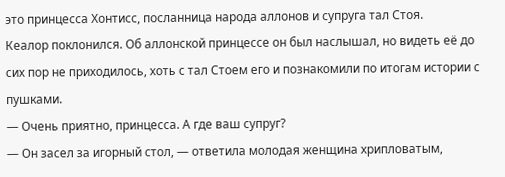это принцесса Хонтисс, посланница народа аллонов и супруга тал Стоя.
Кеалор поклонился. Об аллонской принцессе он был наслышал, но видеть её до сих пор не приходилось, хоть с тал Стоем его и познакомили по итогам истории с пушками.
— Очень приятно, принцесса. А где ваш супруг?
— Он засел за игорный стол, — ответила молодая женщина хрипловатым,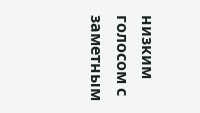низким голосом с заметным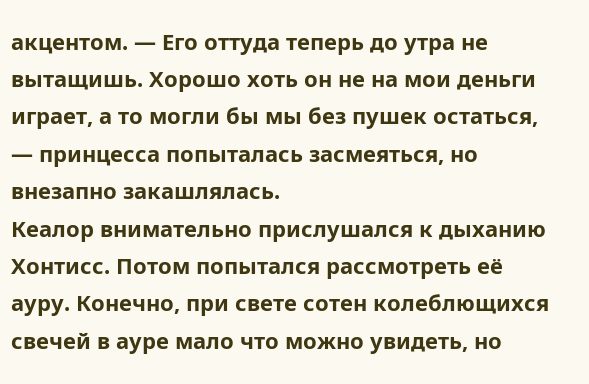акцентом. — Его оттуда теперь до утра не вытащишь. Хорошо хоть он не на мои деньги играет, а то могли бы мы без пушек остаться, — принцесса попыталась засмеяться, но внезапно закашлялась.
Кеалор внимательно прислушался к дыханию Хонтисс. Потом попытался рассмотреть её ауру. Конечно, при свете сотен колеблющихся свечей в ауре мало что можно увидеть, но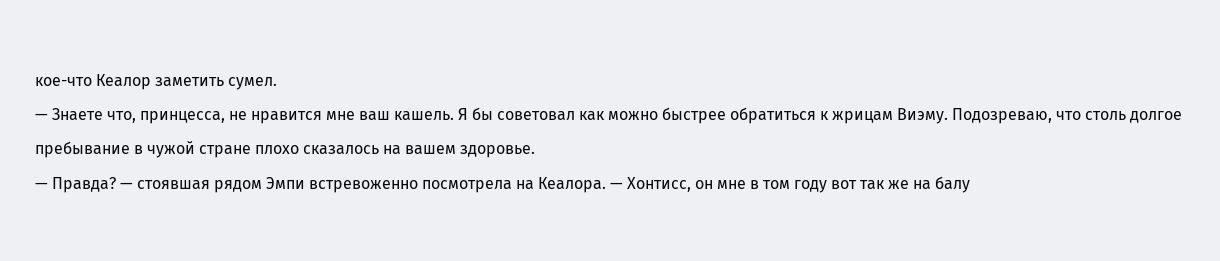кое-что Кеалор заметить сумел.
— Знаете что, принцесса, не нравится мне ваш кашель. Я бы советовал как можно быстрее обратиться к жрицам Виэму. Подозреваю, что столь долгое пребывание в чужой стране плохо сказалось на вашем здоровье.
— Правда? — стоявшая рядом Эмпи встревоженно посмотрела на Кеалора. — Хонтисс, он мне в том году вот так же на балу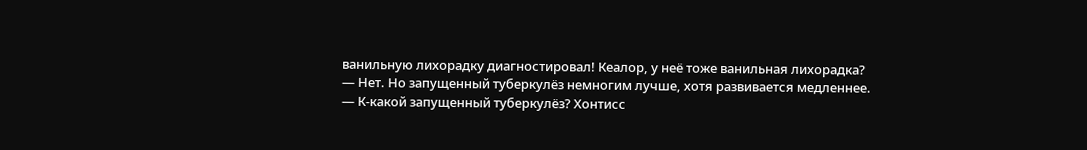ванильную лихорадку диагностировал! Кеалор, у неё тоже ванильная лихорадка?
— Нет. Но запущенный туберкулёз немногим лучше, хотя развивается медленнее.
— К-какой запущенный туберкулёз? Хонтисс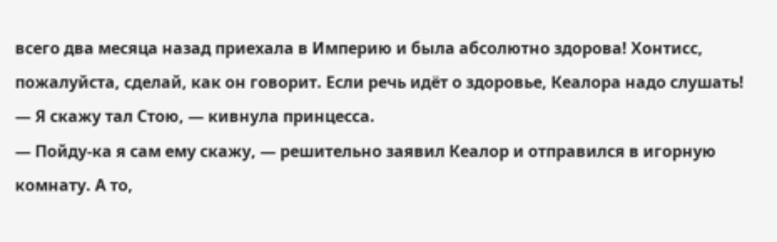всего два месяца назад приехала в Империю и была абсолютно здорова! Хонтисс, пожалуйста, сделай, как он говорит. Если речь идёт о здоровье, Кеалора надо слушать!
— Я скажу тал Стою, — кивнула принцесса.
— Пойду-ка я сам ему скажу, — решительно заявил Кеалор и отправился в игорную комнату. А то,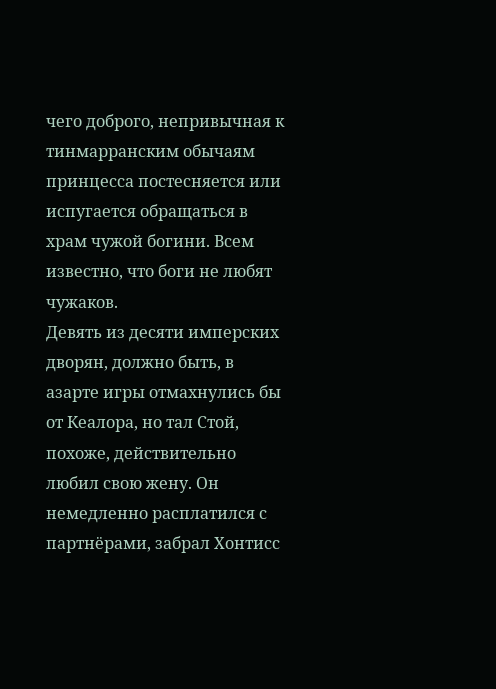чего доброго, непривычная к тинмарранским обычаям принцесса постесняется или испугается обращаться в храм чужой богини. Всем известно, что боги не любят чужаков.
Девять из десяти имперских дворян, должно быть, в азарте игры отмахнулись бы от Кеалора, но тал Стой, похоже, действительно любил свою жену. Он немедленно расплатился с партнёрами, забрал Хонтисс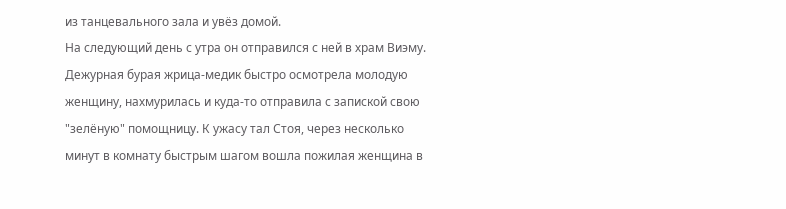из танцевального зала и увёз домой.
На следующий день с утра он отправился с ней в храм Виэму. Дежурная бурая жрица-медик быстро осмотрела молодую женщину, нахмурилась и куда-то отправила с запиской свою "зелёную" помощницу. К ужасу тал Стоя, через несколько минут в комнату быстрым шагом вошла пожилая женщина в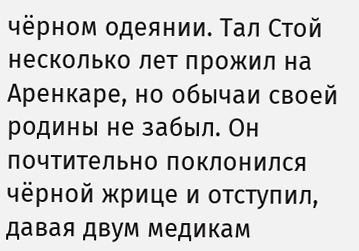чёрном одеянии. Тал Стой несколько лет прожил на Аренкаре, но обычаи своей родины не забыл. Он почтительно поклонился чёрной жрице и отступил, давая двум медикам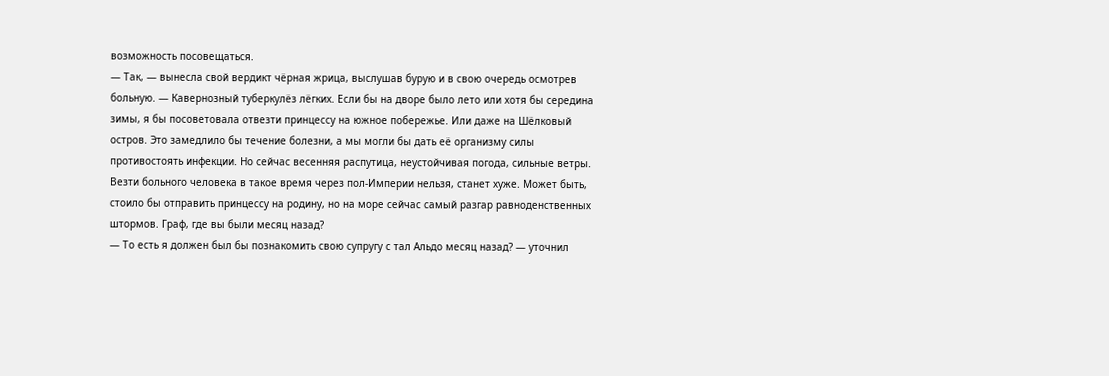возможность посовещаться.
— Так, — вынесла свой вердикт чёрная жрица, выслушав бурую и в свою очередь осмотрев больную. — Кавернозный туберкулёз лёгких. Если бы на дворе было лето или хотя бы середина зимы, я бы посоветовала отвезти принцессу на южное побережье. Или даже на Шёлковый остров. Это замедлило бы течение болезни, а мы могли бы дать её организму силы противостоять инфекции. Но сейчас весенняя распутица, неустойчивая погода, сильные ветры. Везти больного человека в такое время через пол-Империи нельзя, станет хуже. Может быть, стоило бы отправить принцессу на родину, но на море сейчас самый разгар равноденственных штормов. Граф, где вы были месяц назад?
— То есть я должен был бы познакомить свою супругу с тал Альдо месяц назад? — уточнил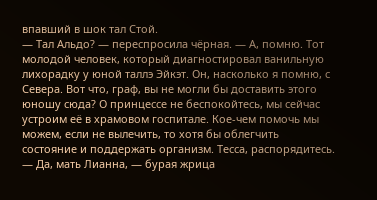впавший в шок тал Стой.
— Тал Альдо? — переспросила чёрная. — А, помню. Тот молодой человек, который диагностировал ванильную лихорадку у юной таллэ Эйкэт. Он, насколько я помню, с Севера. Вот что, граф, вы не могли бы доставить этого юношу сюда? О принцессе не беспокойтесь, мы сейчас устроим её в храмовом госпитале. Кое-чем помочь мы можем, если не вылечить, то хотя бы облегчить состояние и поддержать организм. Тесса, распорядитесь.
— Да, мать Лианна, — бурая жрица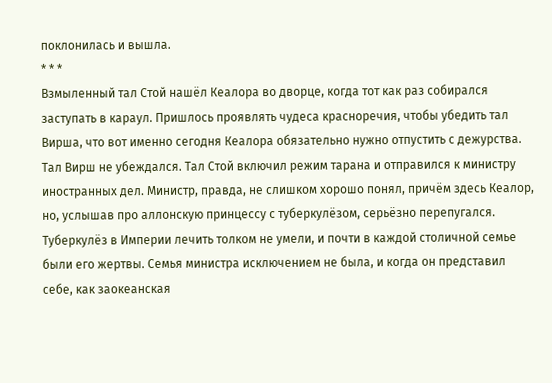поклонилась и вышла.
* * *
Взмыленный тал Стой нашёл Кеалора во дворце, когда тот как раз собирался заступать в караул. Пришлось проявлять чудеса красноречия, чтобы убедить тал Вирша, что вот именно сегодня Кеалора обязательно нужно отпустить с дежурства. Тал Вирш не убеждался. Тал Стой включил режим тарана и отправился к министру иностранных дел. Министр, правда, не слишком хорошо понял, причём здесь Кеалор, но, услышав про аллонскую принцессу с туберкулёзом, серьёзно перепугался. Туберкулёз в Империи лечить толком не умели, и почти в каждой столичной семье были его жертвы. Семья министра исключением не была, и когда он представил себе, как заокеанская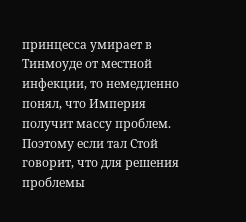принцесса умирает в Тинмоуде от местной инфекции, то немедленно понял, что Империя получит массу проблем. Поэтому если тал Стой говорит, что для решения проблемы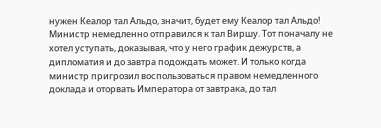нужен Кеалор тал Альдо, значит, будет ему Кеалор тал Альдо!
Министр немедленно отправился к тал Виршу. Тот поначалу не хотел уступать, доказывая, что у него график дежурств, а дипломатия и до завтра подождать может. И только когда министр пригрозил воспользоваться правом немедленного доклада и оторвать Императора от завтрака, до тал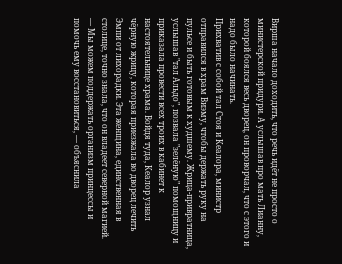Вирша начало доходить, что речь идёт не просто о министерской придури. А услышав про мать Лианну, которой боялся весь дворец, он проворчал, что с этого и надо было начинать.
Прихватив с собой тал Стоя и Кеалора, министр отправился в храм Виэму, чтобы держать руку на пульсе и быть готовым к худшему. Жрица-привратница, услышав "тал Альдо", позвала "зелёную" помощницу и приказала провести всех троих в кабинет к настоятельнице храма. Войдя туда, Кеалор узнал чёрную жрицу, которая приезжала во дворец лечить Эмпи от лихорадки. Эта женщина, единственная в столице, точно знала, что он владеет северной магией.
— Мы можем поддержать организм принцессы и помочь ему восстановиться, — объяснила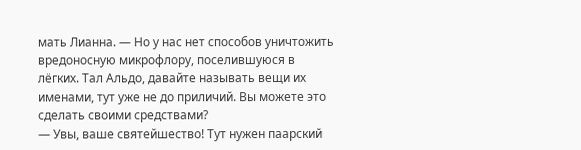мать Лианна. — Но у нас нет способов уничтожить вредоносную микрофлору, поселившуюся в лёгких. Тал Альдо, давайте называть вещи их именами, тут уже не до приличий. Вы можете это сделать своими средствами?
— Увы, ваше святейшество! Тут нужен паарский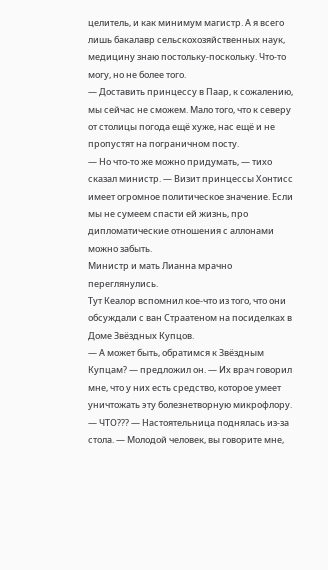целитель, и как минимум магистр. А я всего лишь бакалавр сельскохозяйственных наук, медицину знаю постольку-поскольку. Что-то могу, но не более того.
— Доставить принцессу в Паар, к сожалению, мы сейчас не сможем. Мало того, что к северу от столицы погода ещё хуже, нас ещё и не пропустят на пограничном посту.
— Но что-то же можно придумать, — тихо сказал министр. — Визит принцессы Хонтисс имеет огромное политическое значение. Если мы не сумеем спасти ей жизнь, про дипломатические отношения с аллонами можно забыть.
Министр и мать Лианна мрачно переглянулись.
Тут Кеалор вспомнил кое-что из того, что они обсуждали с ван Страатеном на посиделках в Доме Звёздных Купцов.
— А может быть, обратимся к Звёздным Купцам? — предложил он. — Их врач говорил мне, что у них есть средство, которое умеет уничтожать эту болезнетворную микрофлору.
— ЧТО??? — Настоятельница поднялась из-за стола. — Молодой человек, вы говорите мне,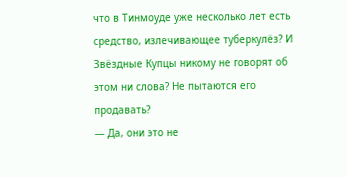что в Тинмоуде уже несколько лет есть средство, излечивающее туберкулёз? И Звёздные Купцы никому не говорят об этом ни слова? Не пытаются его продавать?
— Да, они это не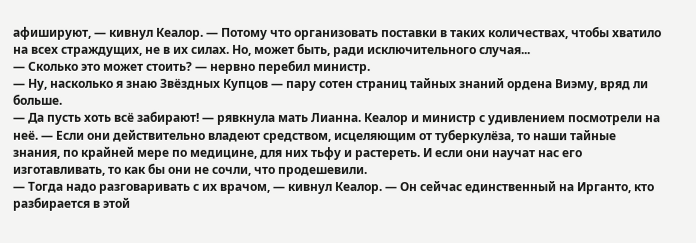афишируют, — кивнул Кеалор. — Потому что организовать поставки в таких количествах, чтобы хватило на всех страждущих, не в их силах. Но, может быть, ради исключительного случая...
— Сколько это может стоить? — нервно перебил министр.
— Ну, насколько я знаю Звёздных Купцов — пару сотен страниц тайных знаний ордена Виэму, вряд ли больше.
— Да пусть хоть всё забирают! — рявкнула мать Лианна. Кеалор и министр с удивлением посмотрели на неё. — Если они действительно владеют средством, исцеляющим от туберкулёза, то наши тайные знания, по крайней мере по медицине, для них тьфу и растереть. И если они научат нас его изготавливать, то как бы они не сочли, что продешевили.
— Тогда надо разговаривать с их врачом, — кивнул Кеалор. — Он сейчас единственный на Ирганто, кто разбирается в этой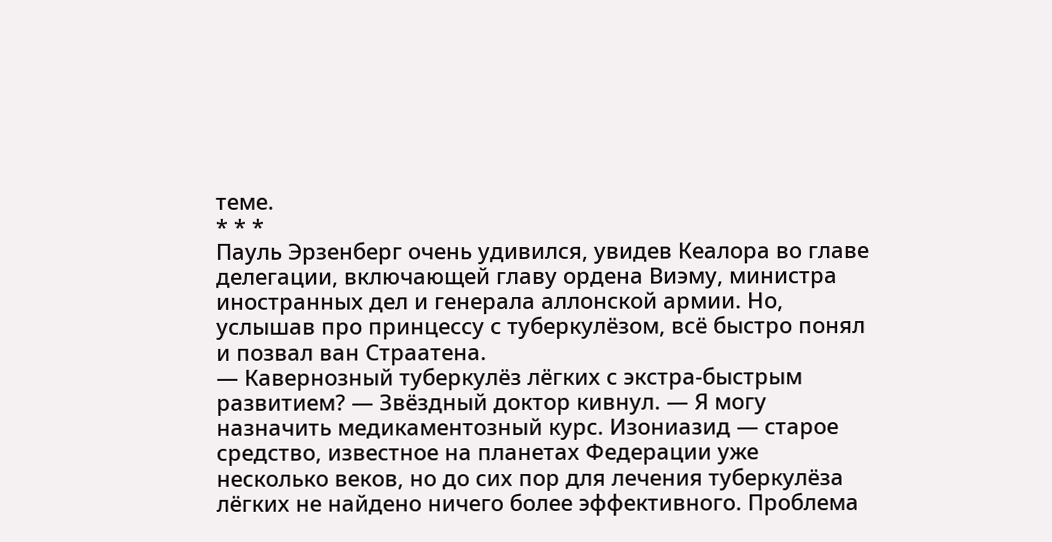теме.
* * *
Пауль Эрзенберг очень удивился, увидев Кеалора во главе делегации, включающей главу ордена Виэму, министра иностранных дел и генерала аллонской армии. Но, услышав про принцессу с туберкулёзом, всё быстро понял и позвал ван Страатена.
— Кавернозный туберкулёз лёгких с экстра-быстрым развитием? — Звёздный доктор кивнул. — Я могу назначить медикаментозный курс. Изониазид — старое средство, известное на планетах Федерации уже несколько веков, но до сих пор для лечения туберкулёза лёгких не найдено ничего более эффективного. Проблема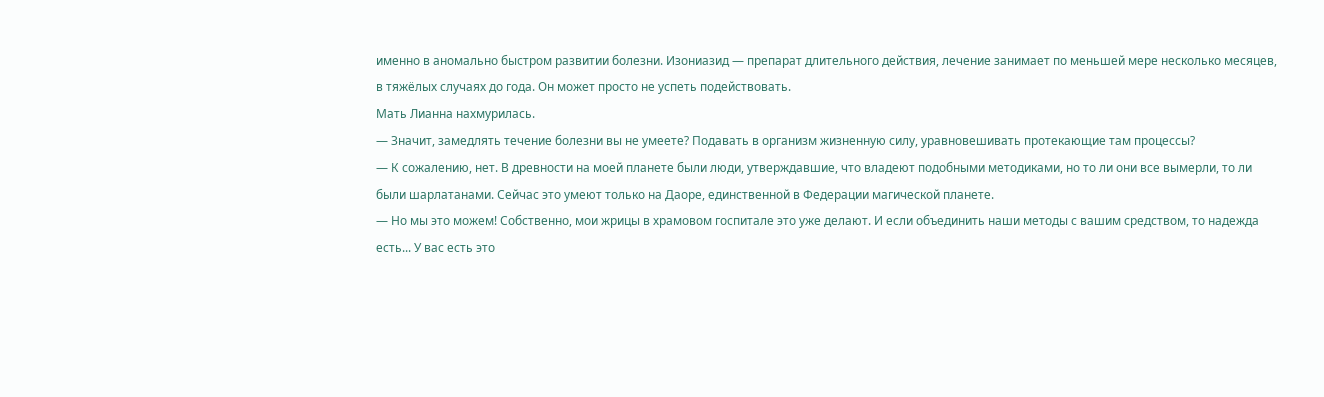именно в аномально быстром развитии болезни. Изониазид — препарат длительного действия, лечение занимает по меньшей мере несколько месяцев, в тяжёлых случаях до года. Он может просто не успеть подействовать.
Мать Лианна нахмурилась.
— Значит, замедлять течение болезни вы не умеете? Подавать в организм жизненную силу, уравновешивать протекающие там процессы?
— К сожалению, нет. В древности на моей планете были люди, утверждавшие, что владеют подобными методиками, но то ли они все вымерли, то ли были шарлатанами. Сейчас это умеют только на Даоре, единственной в Федерации магической планете.
— Но мы это можем! Собственно, мои жрицы в храмовом госпитале это уже делают. И если объединить наши методы с вашим средством, то надежда есть... У вас есть это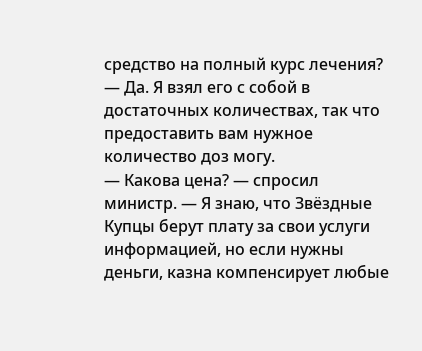средство на полный курс лечения?
— Да. Я взял его с собой в достаточных количествах, так что предоставить вам нужное количество доз могу.
— Какова цена? — спросил министр. — Я знаю, что Звёздные Купцы берут плату за свои услуги информацией, но если нужны деньги, казна компенсирует любые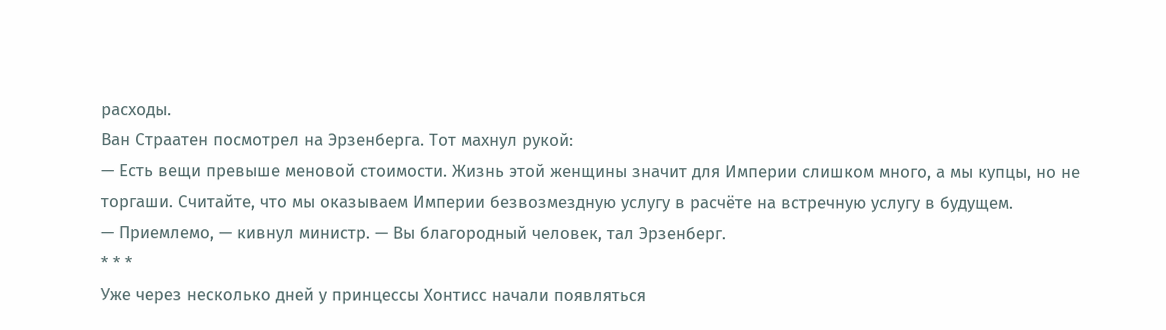расходы.
Ван Страатен посмотрел на Эрзенберга. Тот махнул рукой:
— Есть вещи превыше меновой стоимости. Жизнь этой женщины значит для Империи слишком много, а мы купцы, но не торгаши. Считайте, что мы оказываем Империи безвозмездную услугу в расчёте на встречную услугу в будущем.
— Приемлемо, — кивнул министр. — Вы благородный человек, тал Эрзенберг.
* * *
Уже через несколько дней у принцессы Хонтисс начали появляться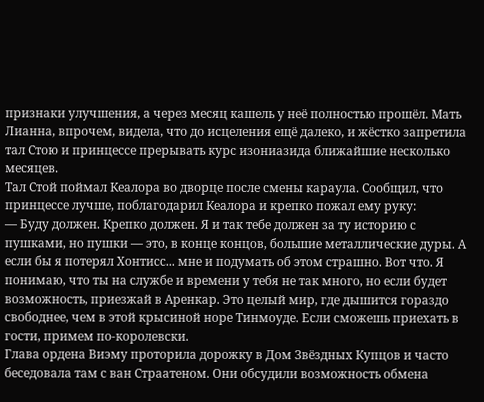признаки улучшения, а через месяц кашель у неё полностью прошёл. Мать Лианна, впрочем, видела, что до исцеления ещё далеко, и жёстко запретила тал Стою и принцессе прерывать курс изониазида ближайшие несколько месяцев.
Тал Стой поймал Кеалора во дворце после смены караула. Сообщил, что принцессе лучше, поблагодарил Кеалора и крепко пожал ему руку:
— Буду должен. Крепко должен. Я и так тебе должен за ту историю с пушками, но пушки — это, в конце концов, большие металлические дуры. А если бы я потерял Хонтисс... мне и подумать об этом страшно. Вот что. Я понимаю, что ты на службе и времени у тебя не так много, но если будет возможность, приезжай в Аренкар. Это целый мир, где дышится гораздо свободнее, чем в этой крысиной норе Тинмоуде. Если сможешь приехать в гости, примем по-королевски.
Глава ордена Виэму проторила дорожку в Дом Звёздных Купцов и часто беседовала там с ван Страатеном. Они обсудили возможность обмена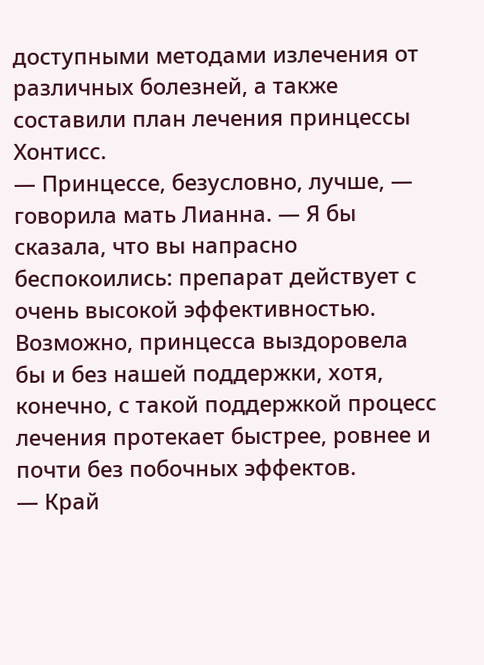доступными методами излечения от различных болезней, а также составили план лечения принцессы Хонтисс.
— Принцессе, безусловно, лучше, — говорила мать Лианна. — Я бы сказала, что вы напрасно беспокоились: препарат действует с очень высокой эффективностью. Возможно, принцесса выздоровела бы и без нашей поддержки, хотя, конечно, с такой поддержкой процесс лечения протекает быстрее, ровнее и почти без побочных эффектов.
— Край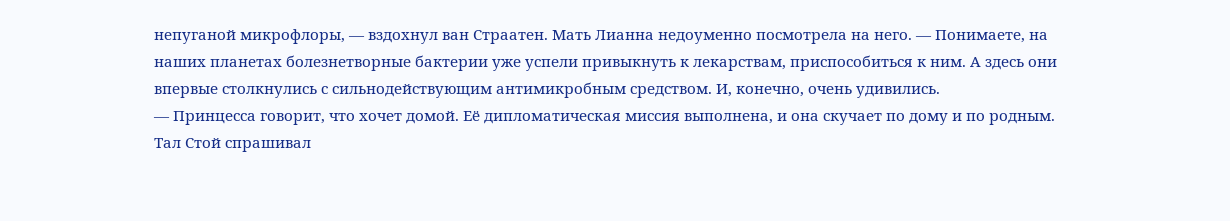непуганой микрофлоры, — вздохнул ван Страатен. Мать Лианна недоуменно посмотрела на него. — Понимаете, на наших планетах болезнетворные бактерии уже успели привыкнуть к лекарствам, приспособиться к ним. А здесь они впервые столкнулись с сильнодействующим антимикробным средством. И, конечно, очень удивились.
— Принцесса говорит, что хочет домой. Её дипломатическая миссия выполнена, и она скучает по дому и по родным. Тал Стой спрашивал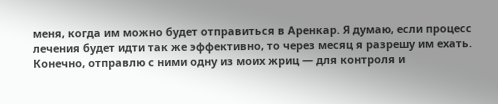меня, когда им можно будет отправиться в Аренкар. Я думаю, если процесс лечения будет идти так же эффективно, то через месяц я разрешу им ехать. Конечно, отправлю с ними одну из моих жриц — для контроля и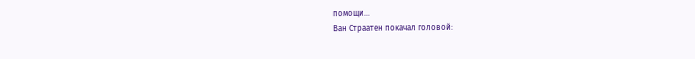помощи...
Ван Страатен покачал головой: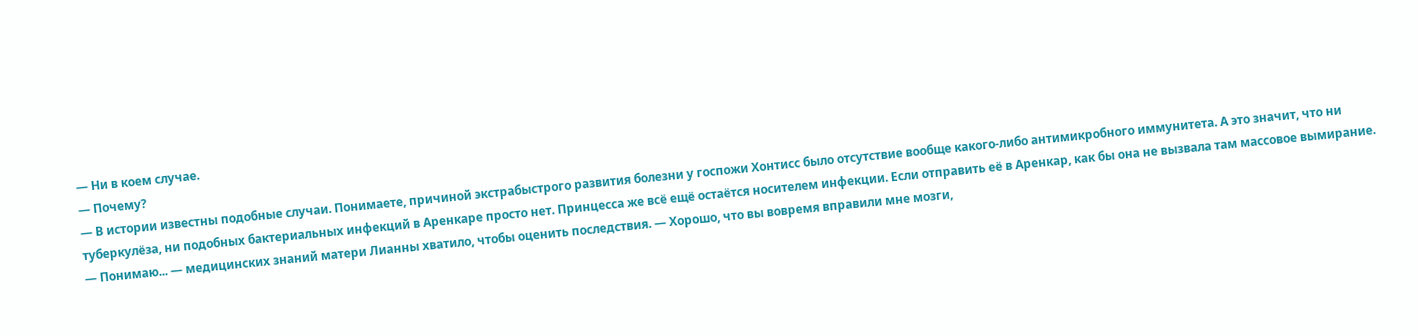— Ни в коем случае.
— Почему?
— В истории известны подобные случаи. Понимаете, причиной экстрабыстрого развития болезни у госпожи Хонтисс было отсутствие вообще какого-либо антимикробного иммунитета. А это значит, что ни туберкулёза, ни подобных бактериальных инфекций в Аренкаре просто нет. Принцесса же всё ещё остаётся носителем инфекции. Если отправить её в Аренкар, как бы она не вызвала там массовое вымирание.
— Понимаю... — медицинских знаний матери Лианны хватило, чтобы оценить последствия. — Хорошо, что вы вовремя вправили мне мозги,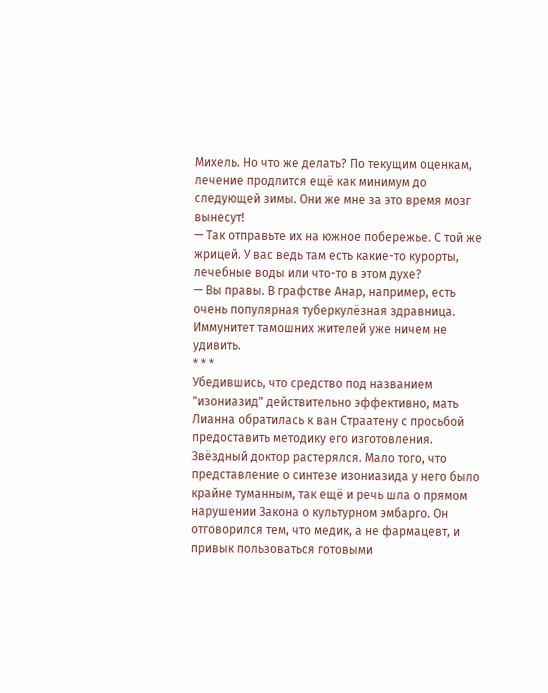Михель. Но что же делать? По текущим оценкам, лечение продлится ещё как минимум до следующей зимы. Они же мне за это время мозг вынесут!
— Так отправьте их на южное побережье. С той же жрицей. У вас ведь там есть какие-то курорты, лечебные воды или что-то в этом духе?
— Вы правы. В графстве Анар, например, есть очень популярная туберкулёзная здравница. Иммунитет тамошних жителей уже ничем не удивить.
* * *
Убедившись, что средство под названием "изониазид" действительно эффективно, мать Лианна обратилась к ван Страатену с просьбой предоставить методику его изготовления.
Звёздный доктор растерялся. Мало того, что представление о синтезе изониазида у него было крайне туманным, так ещё и речь шла о прямом нарушении Закона о культурном эмбарго. Он отговорился тем, что медик, а не фармацевт, и привык пользоваться готовыми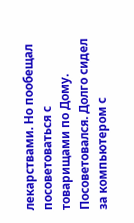лекарствами. Но пообещал посоветоваться с товарищами по Дому.
Посоветовался. Долго сидел за компьютером с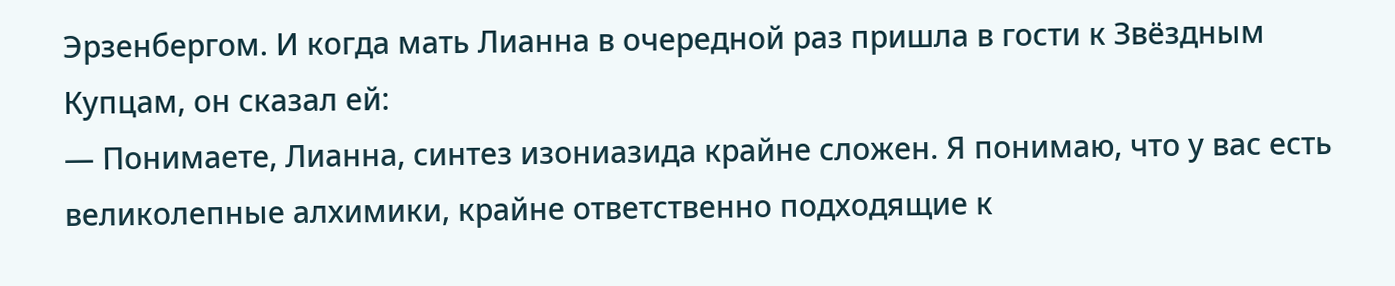Эрзенбергом. И когда мать Лианна в очередной раз пришла в гости к Звёздным Купцам, он сказал ей:
— Понимаете, Лианна, синтез изониазида крайне сложен. Я понимаю, что у вас есть великолепные алхимики, крайне ответственно подходящие к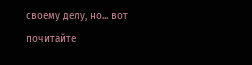своему делу, но... вот почитайте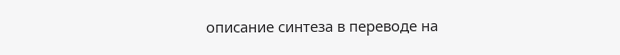описание синтеза в переводе на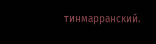тинмарранский.